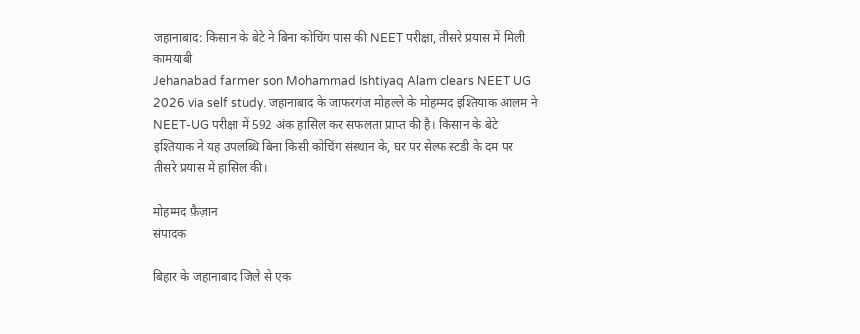जहानाबाद: किसान के बेटे ने बिना कोचिंग पास की NEET परीक्षा, तीसरे प्रयास में मिली कामयाबी
Jehanabad farmer son Mohammad Ishtiyaq Alam clears NEET UG 2026 via self study. जहानाबाद के जाफरगंज मोहल्ले के मोहम्मद इश्तियाक आलम ने NEET-UG परीक्षा में 592 अंक हासिल कर सफलता प्राप्त की है। किसान के बेटे इश्तियाक ने यह उपलब्धि बिना किसी कोचिंग संस्थान के, घर पर सेल्फ स्टडी के दम पर तीसरे प्रयास में हासिल की।

मोहम्मद फ़ैज़ान
संपादक

बिहार के जहानाबाद जिले से एक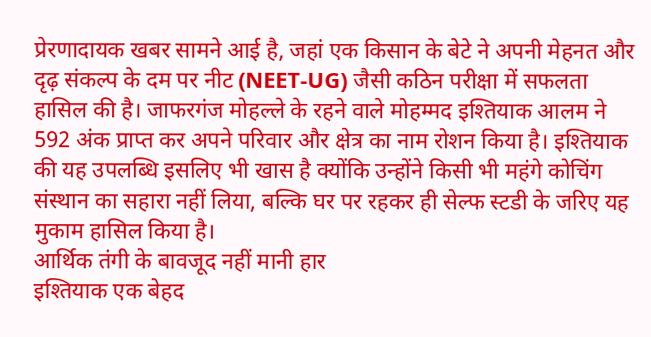प्रेरणादायक खबर सामने आई है, जहां एक किसान के बेटे ने अपनी मेहनत और दृढ़ संकल्प के दम पर नीट (NEET-UG) जैसी कठिन परीक्षा में सफलता हासिल की है। जाफरगंज मोहल्ले के रहने वाले मोहम्मद इश्तियाक आलम ने 592 अंक प्राप्त कर अपने परिवार और क्षेत्र का नाम रोशन किया है। इश्तियाक की यह उपलब्धि इसलिए भी खास है क्योंकि उन्होंने किसी भी महंगे कोचिंग संस्थान का सहारा नहीं लिया, बल्कि घर पर रहकर ही सेल्फ स्टडी के जरिए यह मुकाम हासिल किया है।
आर्थिक तंगी के बावजूद नहीं मानी हार
इश्तियाक एक बेहद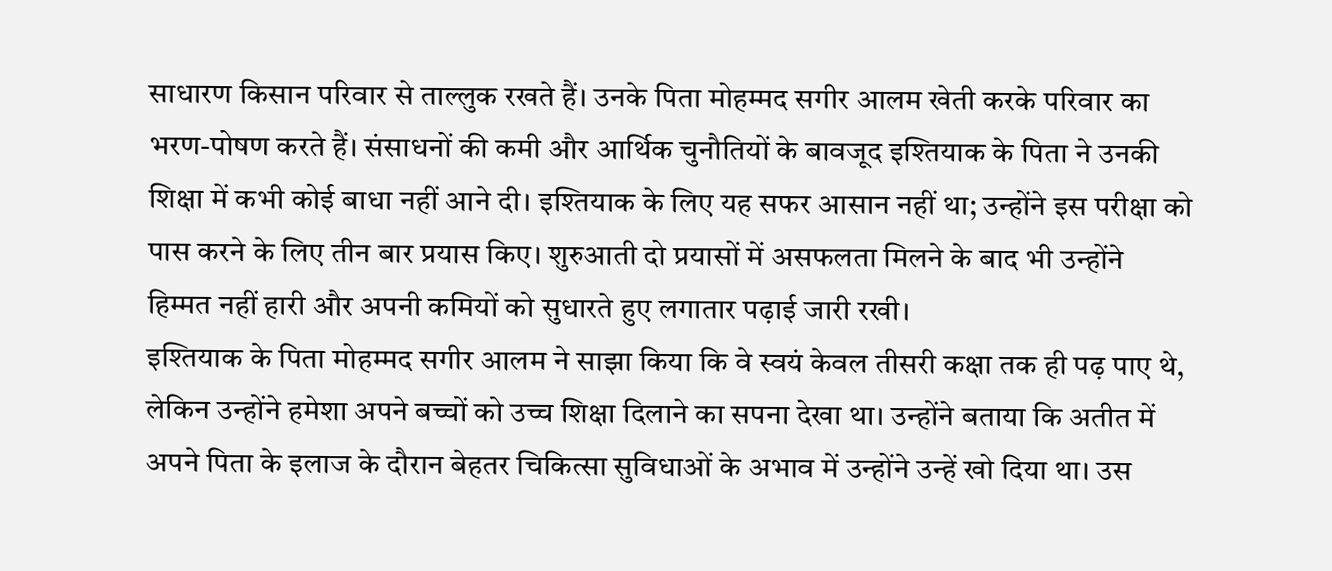साधारण किसान परिवार से ताल्लुक रखते हैं। उनके पिता मोहम्मद सगीर आलम खेती करके परिवार का भरण-पोषण करते हैं। संसाधनों की कमी और आर्थिक चुनौतियों के बावजूद इश्तियाक के पिता ने उनकी शिक्षा में कभी कोई बाधा नहीं आने दी। इश्तियाक के लिए यह सफर आसान नहीं था; उन्होंने इस परीक्षा को पास करने के लिए तीन बार प्रयास किए। शुरुआती दो प्रयासों में असफलता मिलने के बाद भी उन्होंने हिम्मत नहीं हारी और अपनी कमियों को सुधारते हुए लगातार पढ़ाई जारी रखी।
इश्तियाक के पिता मोहम्मद सगीर आलम ने साझा किया कि वे स्वयं केवल तीसरी कक्षा तक ही पढ़ पाए थे, लेकिन उन्होंने हमेशा अपने बच्चों को उच्च शिक्षा दिलाने का सपना देखा था। उन्होंने बताया कि अतीत में अपने पिता के इलाज के दौरान बेहतर चिकित्सा सुविधाओं के अभाव में उन्होंने उन्हें खो दिया था। उस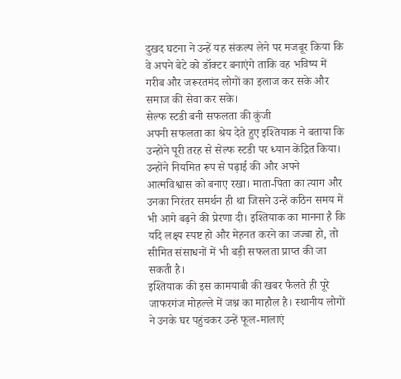दुखद घटना ने उन्हें यह संकल्प लेने पर मजबूर किया कि वे अपने बेटे को डॉक्टर बनाएंगे ताकि वह भविष्य में गरीब और जरूरतमंद लोगों का इलाज कर सके और समाज की सेवा कर सके।
सेल्फ स्टडी बनी सफलता की कुंजी
अपनी सफलता का श्रेय देते हुए इश्तियाक ने बताया कि उन्होंने पूरी तरह से सेल्फ स्टडी पर ध्यान केंद्रित किया। उन्होंने नियमित रूप से पढ़ाई की और अपने आत्मविश्वास को बनाए रखा। माता-पिता का त्याग और उनका निरंतर समर्थन ही था जिसने उन्हें कठिन समय में भी आगे बढ़ने की प्रेरणा दी। इश्तियाक का मानना है कि यदि लक्ष्य स्पष्ट हो और मेहनत करने का जज्बा हो, तो सीमित संसाधनों में भी बड़ी सफलता प्राप्त की जा सकती है।
इश्तियाक की इस कामयाबी की खबर फैलते ही पूरे जाफरगंज मोहल्ले में जश्न का माहौल है। स्थानीय लोगों ने उनके घर पहुंचकर उन्हें फूल-मालाएं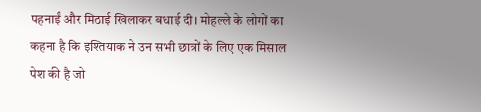पहनाईं और मिठाई खिलाकर बधाई दी। मोहल्ले के लोगों का कहना है कि इश्तियाक ने उन सभी छात्रों के लिए एक मिसाल पेश की है जो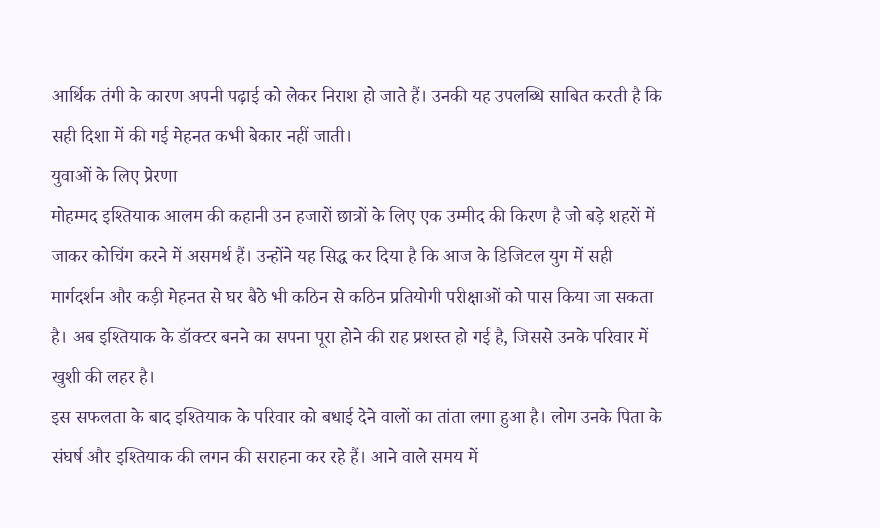आर्थिक तंगी के कारण अपनी पढ़ाई को लेकर निराश हो जाते हैं। उनकी यह उपलब्धि साबित करती है कि सही दिशा में की गई मेहनत कभी बेकार नहीं जाती।
युवाओं के लिए प्रेरणा
मोहम्मद इश्तियाक आलम की कहानी उन हजारों छात्रों के लिए एक उम्मीद की किरण है जो बड़े शहरों में जाकर कोचिंग करने में असमर्थ हैं। उन्होंने यह सिद्ध कर दिया है कि आज के डिजिटल युग में सही मार्गदर्शन और कड़ी मेहनत से घर बैठे भी कठिन से कठिन प्रतियोगी परीक्षाओं को पास किया जा सकता है। अब इश्तियाक के डॉक्टर बनने का सपना पूरा होने की राह प्रशस्त हो गई है, जिससे उनके परिवार में खुशी की लहर है।
इस सफलता के बाद इश्तियाक के परिवार को बधाई देने वालों का तांता लगा हुआ है। लोग उनके पिता के संघर्ष और इश्तियाक की लगन की सराहना कर रहे हैं। आने वाले समय में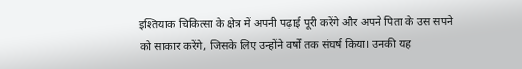इश्तियाक चिकित्सा के क्षेत्र में अपनी पढ़ाई पूरी करेंगे और अपने पिता के उस सपने को साकार करेंगे, जिसके लिए उन्होंने वर्षों तक संघर्ष किया। उनकी यह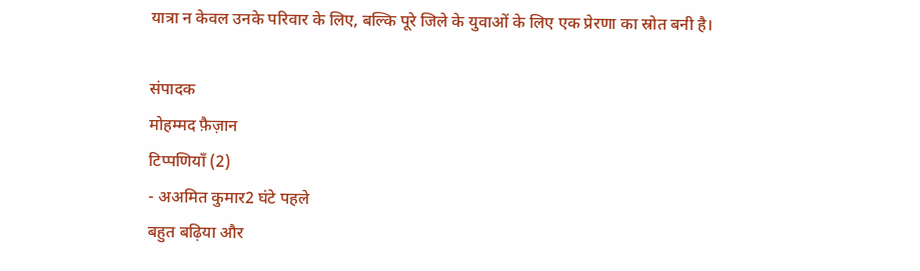यात्रा न केवल उनके परिवार के लिए, बल्कि पूरे जिले के युवाओं के लिए एक प्रेरणा का स्रोत बनी है।

संपादक
मोहम्मद फ़ैज़ान
टिप्पणियाँ (2)
- अअमित कुमार2 घंटे पहले
बहुत बढ़िया और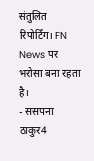संतुलित रिपोर्टिंग। FN News पर भरोसा बना रहता है।
- ससपना ठाकुर4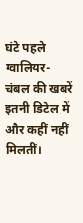घंटे पहले
ग्वालियर-चंबल की खबरें इतनी डिटेल में और कहीं नहीं मिलतीं।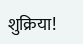शुक्रिया!